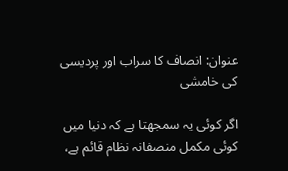عنوان: انصاف کا سراب اور پردیسی کی خامشی

اگر کوئی یہ سمجھتا ہے کہ دنیا میں کوئی مکمل منصفانہ نظام قائم ہے،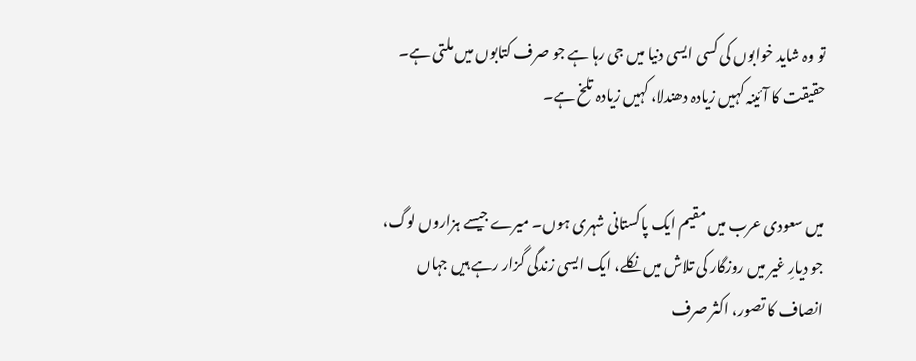تو وہ شاید خوابوں کی کسی ایسی دنیا میں جی رہا ہے جو صرف کتابوں میں ملتی ہے۔ حقیقت کا آئینہ کہیں زیادہ دھندلا، کہیں زیادہ تلخ ہے۔


میں سعودی عرب میں مقیم ایک پاکستانی شہری ہوں۔ میرے جیسے ہزاروں لوگ، جو دیارِ غیر میں روزگار کی تلاش میں نکلے، ایک ایسی زندگی گزار رہے ہیں جہاں انصاف کا تصور، اکثر صرف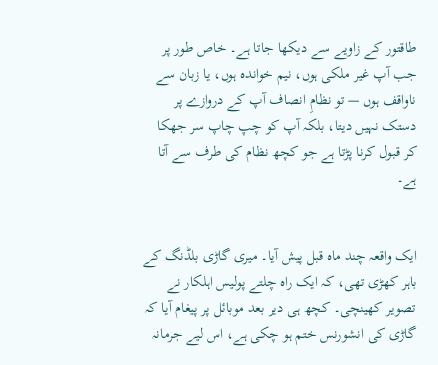طاقتور کے زاویے سے دیکھا جاتا ہے۔ خاص طور پر جب آپ غیر ملکی ہوں، نیم خواندہ ہوں، یا زبان سے ناواقف ہوں — تو نظامِ انصاف آپ کے دروازے پر دستک نہیں دیتا، بلکہ آپ کو چپ چاپ سر جھکا کر قبول کرنا پڑتا ہے جو کچھ نظام کی طرف سے آتا ہے۔


ایک واقعہ چند ماہ قبل پیش آیا۔ میری گاڑی بلڈنگ کے باہر کھڑی تھی، کہ ایک راہ چلتے پولیس اہلکار نے تصویر کھینچی۔ کچھ ہی دیر بعد موبائل پر پیغام آیا کہ گاڑی کی انشورنس ختم ہو چکی ہے، اس لیے جرمانہ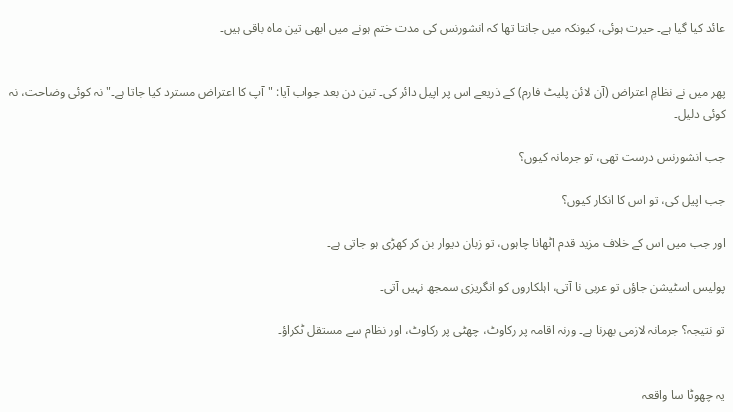عائد کیا گیا ہے۔ حیرت ہوئی، کیونکہ میں جانتا تھا کہ انشورنس کی مدت ختم ہونے میں ابھی تین ماہ باقی ہیں۔


پھر میں نے نظامِ اعتراض (آن لائن پلیٹ فارم) کے ذریعے اس پر اپیل دائر کی۔ تین دن بعد جواب آیا: "آپ کا اعتراض مسترد کیا جاتا ہے۔" نہ کوئی وضاحت، نہ کوئی دلیل۔

جب انشورنس درست تھی، تو جرمانہ کیوں؟

جب اپیل کی، تو اس کا انکار کیوں؟

اور جب میں اس کے خلاف مزید قدم اٹھانا چاہوں، تو زبان دیوار بن کر کھڑی ہو جاتی ہے۔

پولیس اسٹیشن جاؤں تو عربی نا آتی، اہلکاروں کو انگریزی سمجھ نہیں آتی۔

تو نتیجہ؟ جرمانہ لازمی بھرنا ہے۔ ورنہ اقامہ پر رکاوٹ، چھٹی پر رکاوٹ، اور نظام سے مستقل ٹکراؤ۔


یہ چھوٹا سا واقعہ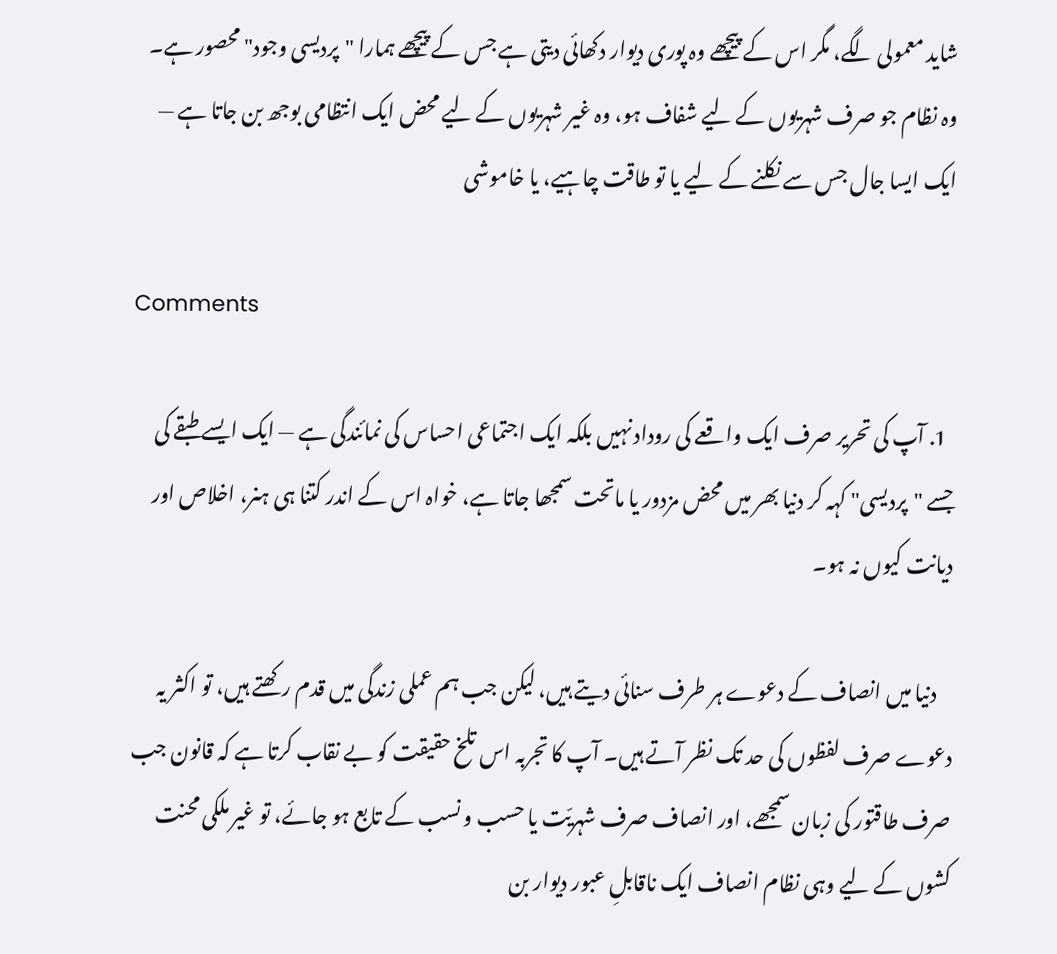شاید معمولی لگے، مگر اس کے پیچھے وہ پوری دیوار دکھائی دیتی ہے جس کے پیچھے ہمارا "پردیسی وجود" محصور ہے۔ وہ نظام جو صرف شہریوں کے لیے شفاف ہو، وہ غیر شہریوں کے لیے محض ایک انتظامی بوجھ بن جاتا ہے — ایک ایسا جال جس سے نکلنے کے لیے یا تو طاقت چاہیے، یا خاموشی

Comments

  1. آپ کی تحریر صرف ایک واقعے کی روداد نہیں بلکہ ایک اجتماعی احساس کی نمائندگی ہے — ایک ایسے طبقے کی جسے "پردیسی" کہہ کر دنیا بھر میں محض مزدور یا ماتحت سمجھا جاتا ہے، خواہ اس کے اندر کتنا ہی ہنر، اخلاص اور دیانت کیوں نہ ہو۔

    دنیا میں انصاف کے دعوے ہر طرف سنائی دیتے ہیں، لیکن جب ہم عملی زندگی میں قدم رکھتے ہیں، تو اکثر یہ دعوے صرف لفظوں کی حد تک نظر آتے ہیں۔ آپ کا تجربہ اس تلخ حقیقت کو بے نقاب کرتا ہے کہ قانون جب صرف طاقتور کی زبان سمجھے، اور انصاف صرف شہریّت یا حسب و نسب کے تابع ہو جائے، تو غیر ملکی محنت کشوں کے لیے وہی نظام انصاف ایک ناقابلِ عبور دیوار بن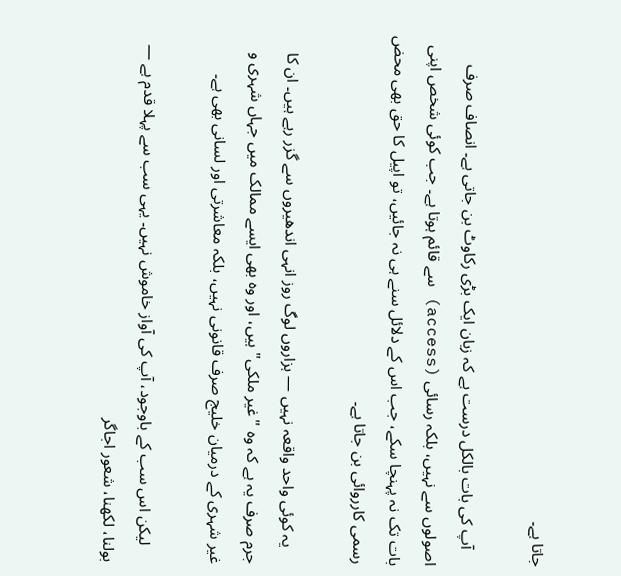جاتا ہے۔

    آپ کی بات بالکل درست ہے کہ زبان ایک بڑی رکاوٹ بن جاتی ہے۔ انصاف صرف اصولوں سے نہیں، بلکہ رسائی (access) سے قائم ہوتا ہے۔ جب کوئی شخص اپنی بات تک نہ پہنچا سکے، جب اس کے دلائل سنے ہی نہ جائیں، تو اپیل کا حق بھی محض رسمی کارروائی بن جاتا ہے۔

    یہ کوئی واحد واقعہ نہیں — ہزاروں لوگ روز انہی اندھیروں سے گزر رہے ہیں۔ ان کا جرم صرف یہ ہے کہ وہ "غیر ملکی" ہیں، اور وہ بھی ایسے ممالک میں جہاں شہری و غیر شہری کے درمیان خلیج صرف قانونی نہیں، بلکہ معاشرتی اور لسانی بھی ہے۔

    لیکن اس سب کے باوجود، آپ کی آواز خاموش نہیں۔ یہی سب سے پہلا قدم ہے — بولنا، لکھنا، شعور اجاگر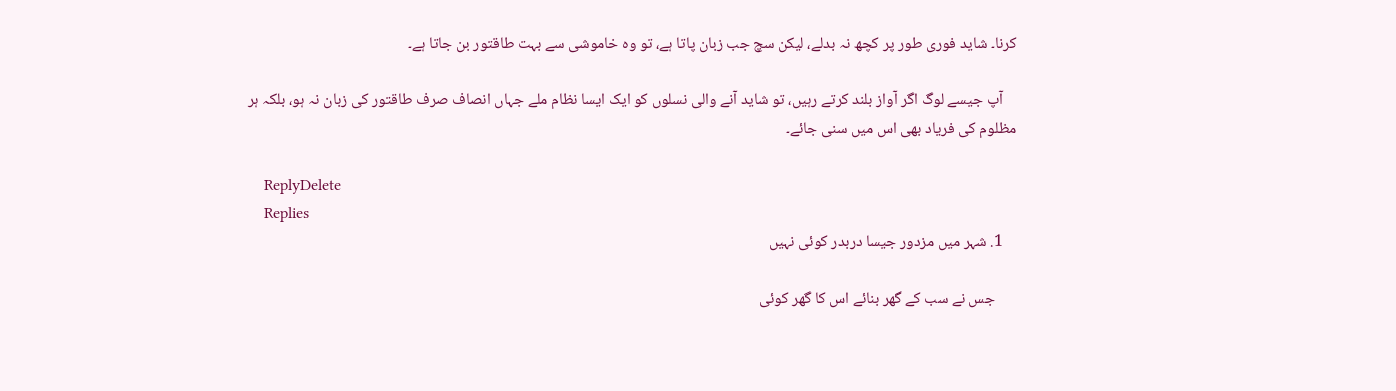کرنا۔ شاید فوری طور پر کچھ نہ بدلے، لیکن سچ جب زبان پاتا ہے، تو وہ خاموشی سے بہت طاقتور بن جاتا ہے۔

    آپ جیسے لوگ اگر آواز بلند کرتے رہیں، تو شاید آنے والی نسلوں کو ایک ایسا نظام ملے جہاں انصاف صرف طاقتور کی زبان نہ ہو، بلکہ ہر مظلوم کی فریاد بھی اس میں سنی جائے۔

    ReplyDelete
    Replies
    1. شہر میں مزدور جیسا دربدر کوئی نہیں

      جس نے سب کے گھر بنائے اس کا گھر کوئی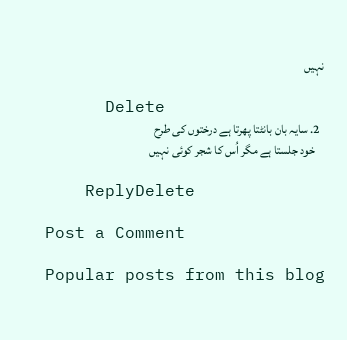نہیں

      Delete
  2. سایہ بان بانٹتا پھرتا ہے درختوں کی طرح
    خود جلستا ہے مگر اُس کا شجر کوئی نہیں

    ReplyDelete

Post a Comment

Popular posts from this blog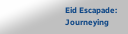Eid Escapade: Journeying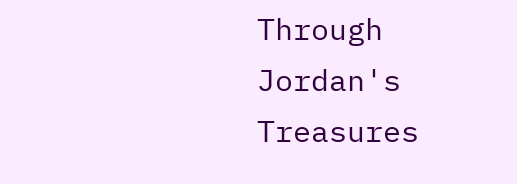Through Jordan's Treasures